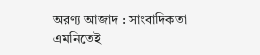অরণ্য আজাদ : সাংবাদিকতা এমনিতেই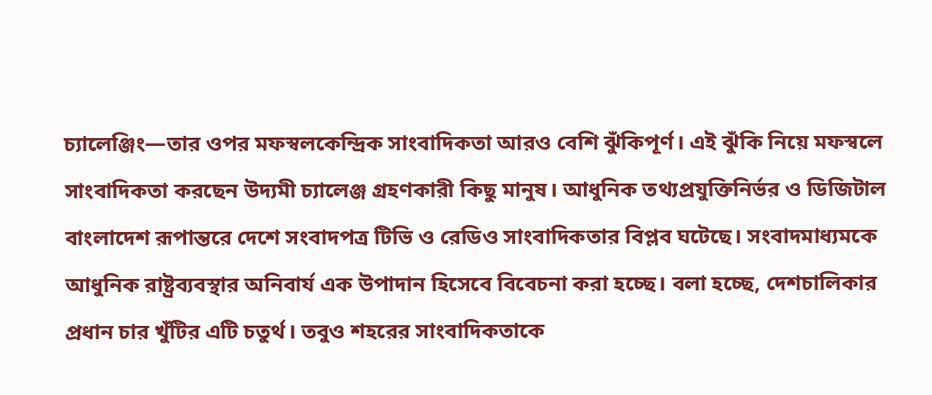চ্যালেঞ্জিং—তার ওপর মফস্বলকেন্দ্রিক সাংবাদিকতা আরও বেশি ঝুঁকিপূর্ণ। এই ঝুঁকি নিয়ে মফস্বলে সাংবাদিকতা করছেন উদ্যমী চ্যালেঞ্জ গ্রহণকারী কিছু মানুষ। আধুনিক তথ্যপ্রযুক্তিনির্ভর ও ডিজিটাল বাংলাদেশ রূপান্তরে দেশে সংবাদপত্র টিভি ও রেডিও সাংবাদিকতার বিপ্লব ঘটেছে। সংবাদমাধ্যমকে আধুনিক রাষ্ট্রব্যবস্থার অনিবার্য এক উপাদান হিসেবে বিবেচনা করা হচ্ছে। বলা হচ্ছে, দেশচালিকার প্রধান চার খুঁটির এটি চতুর্থ। তবুও শহরের সাংবাদিকতাকে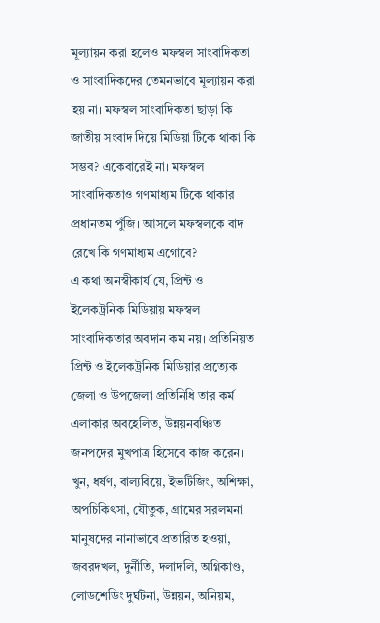মূল্যায়ন করা হলেও মফস্বল সাংবাদিকতা ও সাংবাদিকদের তেমনভাবে মূল্যায়ন করা হয় না। মফস্বল সাংবাদিকতা ছাড়া কি জাতীয় সংবাদ দিয়ে মিডিয়া টিকে থাকা কি সম্ভব? একেবারেই না। মফস্বল সাংবাদিকতাও গণমাধ্যম টিকে থাকার প্রধানতম পুঁজি। আসলে মফস্বলকে বাদ রেখে কি গণমাধ্যম এগোবে?
এ কথা অনস্বীকার্য যে, প্রিন্ট ও ইলেকট্রনিক মিডিয়ায় মফস্বল সাংবাদিকতার অবদান কম নয়। প্রতিনিয়ত প্রিন্ট ও ইলেকট্রনিক মিডিয়ার প্রত্যেক জেলা ও উপজেলা প্রতিনিধি তার কর্ম এলাকার অবহেলিত, উন্নয়নবঞ্চিত জনপদের মুখপাত্র হিসেবে কাজ করেন। খুন, ধর্ষণ, বাল্যবিয়ে, ইভটিজিং, অশিক্ষা, অপচিকিৎসা, যৌতুক, গ্রামের সরলমনা মানুষদের নানাভাবে প্রতারিত হওয়া, জবরদখল, দুর্নীতি, দলাদলি, অগ্নিকাণ্ড, লোডশেডিং দুর্ঘটনা, উন্নয়ন, অনিয়ম,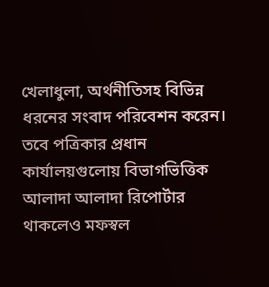খেলাধুলা, অর্থনীতিসহ বিভিন্ন ধরনের সংবাদ পরিবেশন করেন।
তবে পত্রিকার প্রধান কার্যালয়গুলোয় বিভাগভিত্তিক আলাদা আলাদা রিপোর্টার থাকলেও মফস্বল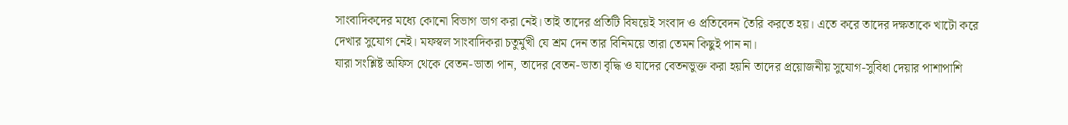সাংবাদিকদের মধ্যে কোনো বিভাগ ভাগ করা নেই। তাই তাদের প্রতিটি বিষয়েই সংবাদ ও প্রতিবেদন তৈরি করতে হয়। এতে করে তাদের দক্ষতাকে খাটো করে দেখার সুযোগ নেই। মফস্বল সাংবাদিকরা চতুর্মুখী যে শ্রম দেন তার বিনিময়ে তারা তেমন কিছুই পান না।
যারা সংশ্লিষ্ট অফিস থেকে বেতন-ভাতা পান, তাদের বেতন-ভাতা বৃদ্ধি ও যাদের বেতনভুক্ত করা হয়নি তাদের প্রয়োজনীয় সুযোগ-সুবিধা দেয়ার পাশাপাশি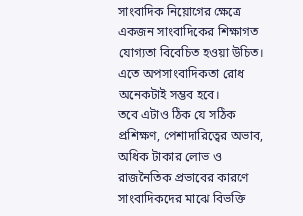সাংবাদিক নিয়োগের ক্ষেত্রে একজন সাংবাদিকের শিক্ষাগত যোগ্যতা বিবেচিত হওয়া উচিত। এতে অপসাংবাদিকতা রোধ অনেকটাই সম্ভব হবে।
তবে এটাও ঠিক যে সঠিক প্রশিক্ষণ, পেশাদারিত্বের অভাব, অধিক টাকার লোভ ও রাজনৈতিক প্রভাবের কারণে সাংবাদিকদের মাঝে বিভক্তি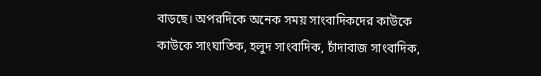বাড়ছে। অপরদিকে অনেক সময় সাংবাদিকদের কাউকে কাউকে সাংঘাতিক, হলুদ সাংবাদিক, চাঁদাবাজ সাংবাদিক,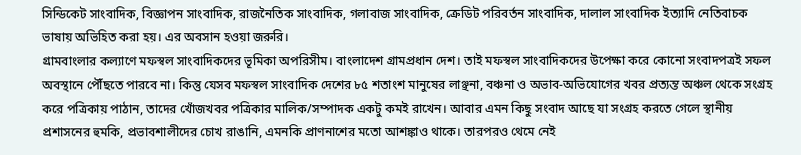সিন্ডিকেট সাংবাদিক, বিজ্ঞাপন সাংবাদিক, রাজনৈতিক সাংবাদিক, গলাবাজ সাংবাদিক, ক্রেডিট পরিবর্তন সাংবাদিক, দালাল সাংবাদিক ইত্যাদি নেতিবাচক ভাষায় অভিহিত করা হয়। এর অবসান হওয়া জরুরি।
গ্রামবাংলার কল্যাণে মফস্বল সাংবাদিকদের ভূমিকা অপরিসীম। বাংলাদেশ গ্রামপ্রধান দেশ। তাই মফস্বল সাংবাদিকদের উপেক্ষা করে কোনো সংবাদপত্রই সফল অবস্থানে পৌঁছতে পারবে না। কিন্তু যেসব মফস্বল সাংবাদিক দেশের ৮৫ শতাংশ মানুষের লাঞ্ছনা, বঞ্চনা ও অভাব-অভিযোগের খবর প্রত্যন্ত অঞ্চল থেকে সংগ্রহ করে পত্রিকায় পাঠান, তাদের খোঁজখবর পত্রিকার মালিক/সম্পাদক একটু কমই রাখেন। আবার এমন কিছু সংবাদ আছে যা সংগ্রহ করতে গেলে স্থানীয় প্রশাসনের হুমকি, প্রভাবশালীদের চোখ রাঙানি, এমনকি প্রাণনাশের মতো আশঙ্কাও থাকে। তারপরও থেমে নেই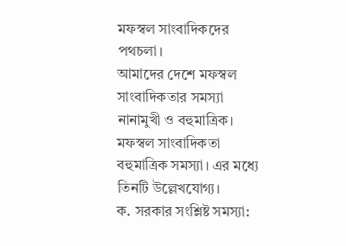মফস্বল সাংবাদিকদের পথচলা।
আমাদের দেশে মফস্বল সাংবাদিকতার সমস্যা নানামুখী ও বহুমাত্রিক। মফস্বল সাংবাদিকতা বহুমাত্রিক সমস্যা। এর মধ্যে তিনটি উল্লেখযোগ্য।
ক. সরকার সংশ্লিষ্ট সমস্যা: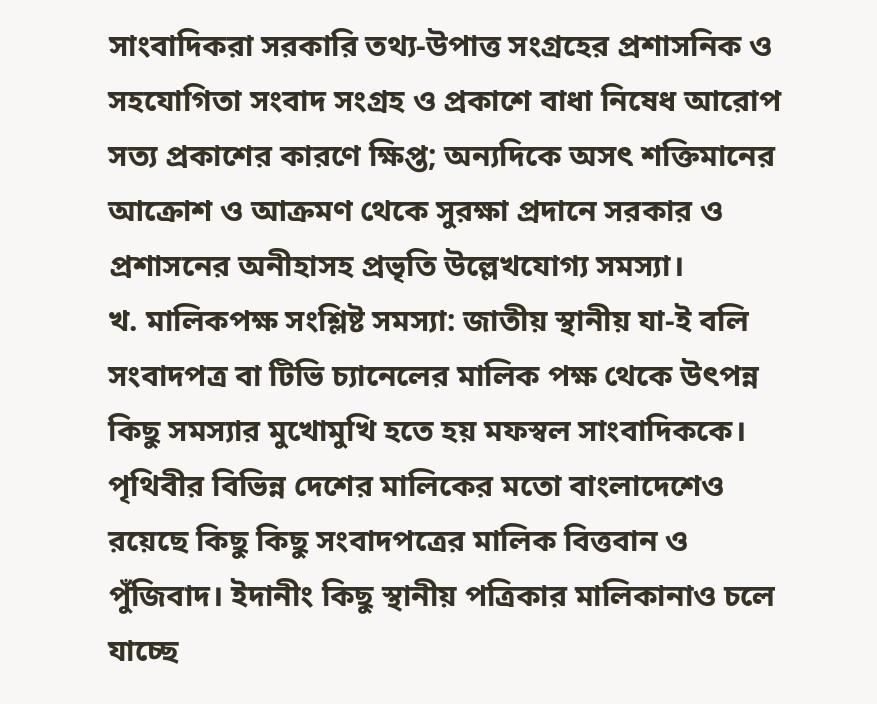সাংবাদিকরা সরকারি তথ্য-উপাত্ত সংগ্রহের প্রশাসনিক ও সহযোগিতা সংবাদ সংগ্রহ ও প্রকাশে বাধা নিষেধ আরোপ সত্য প্রকাশের কারণে ক্ষিপ্ত; অন্যদিকে অসৎ শক্তিমানের আক্রোশ ও আক্রমণ থেকে সুরক্ষা প্রদানে সরকার ও প্রশাসনের অনীহাসহ প্রভৃতি উল্লেখযোগ্য সমস্যা।
খ. মালিকপক্ষ সংশ্লিষ্ট সমস্যা: জাতীয় স্থানীয় যা-ই বলি সংবাদপত্র বা টিভি চ্যানেলের মালিক পক্ষ থেকে উৎপন্ন কিছু সমস্যার মুখোমুখি হতে হয় মফস্বল সাংবাদিককে। পৃথিবীর বিভিন্ন দেশের মালিকের মতো বাংলাদেশেও রয়েছে কিছু কিছু সংবাদপত্রের মালিক বিত্তবান ও পুঁজিবাদ। ইদানীং কিছু স্থানীয় পত্রিকার মালিকানাও চলে যাচ্ছে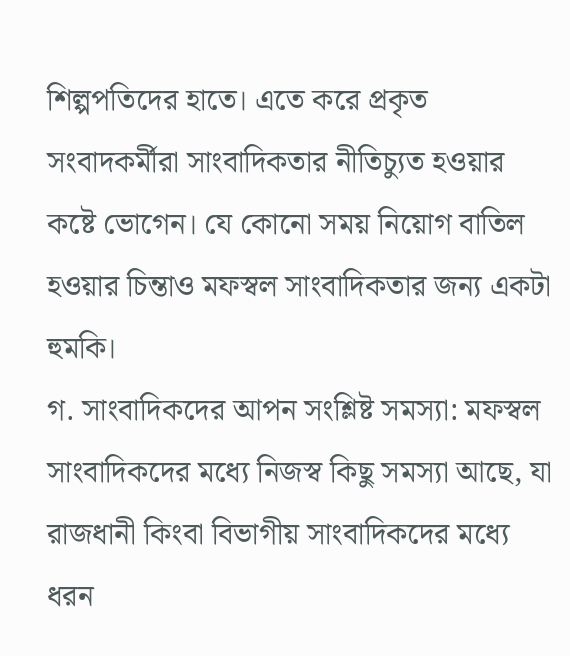শিল্পপতিদের হাতে। এতে করে প্রকৃত সংবাদকর্মীরা সাংবাদিকতার নীতিচ্যুত হওয়ার কষ্টে ভোগেন। যে কোনো সময় নিয়োগ বাতিল হওয়ার চিন্তাও মফস্বল সাংবাদিকতার জন্য একটা হুমকি।
গ. সাংবাদিকদের আপন সংশ্লিষ্ট সমস্যা: মফস্বল সাংবাদিকদের মধ্যে নিজস্ব কিছু সমস্যা আছে, যা রাজধানী কিংবা বিভাগীয় সাংবাদিকদের মধ্যে ধরন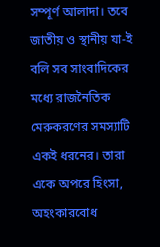সম্পূর্ণ আলাদা। তবে জাতীয় ও স্থানীয় যা-ই বলি সব সাংবাদিকের মধ্যে রাজনৈতিক মেরুকরণের সমস্যাটি একই ধরনের। তারা একে অপরে হিংসা, অহংকারবোধ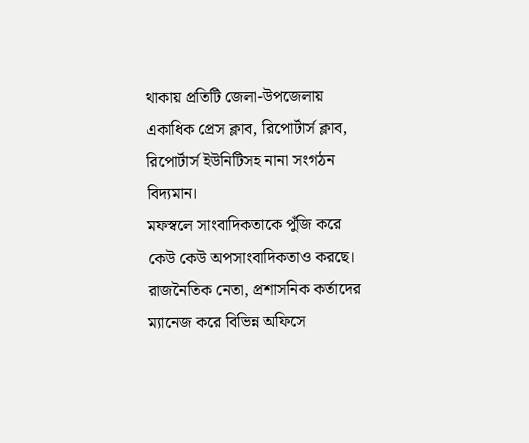থাকায় প্রতিটি জেলা-উপজেলায় একাধিক প্রেস ক্লাব, রিপোর্টার্স ক্লাব, রিপোর্টার্স ইউনিটিসহ নানা সংগঠন বিদ্যমান।
মফস্বলে সাংবাদিকতাকে পুঁজি করে কেউ কেউ অপসাংবাদিকতাও করছে। রাজনৈতিক নেতা, প্রশাসনিক কর্তাদের ম্যানেজ করে বিভিন্ন অফিসে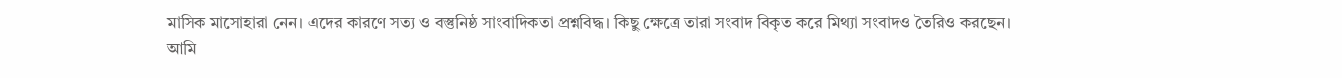মাসিক মাসোহারা নেন। এদের কারণে সত্য ও বস্তুনিষ্ঠ সাংবাদিকতা প্রশ্নবিদ্ধ। কিছু ক্ষেত্রে তারা সংবাদ বিকৃত করে মিথ্যা সংবাদও তৈরিও করছেন।
আমি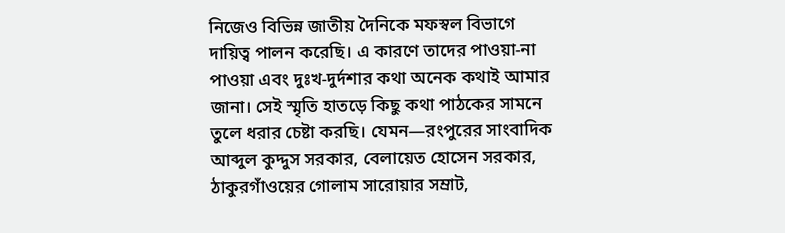নিজেও বিভিন্ন জাতীয় দৈনিকে মফস্বল বিভাগে দায়িত্ব পালন করেছি। এ কারণে তাদের পাওয়া-না পাওয়া এবং দুঃখ-দুর্দশার কথা অনেক কথাই আমার জানা। সেই স্মৃতি হাতড়ে কিছু কথা পাঠকের সামনে তুলে ধরার চেষ্টা করছি। যেমন—রংপুরের সাংবাদিক আব্দুল কুদ্দুস সরকার, বেলায়েত হোসেন সরকার, ঠাকুরগাঁওয়ের গোলাম সারোয়ার সম্রাট,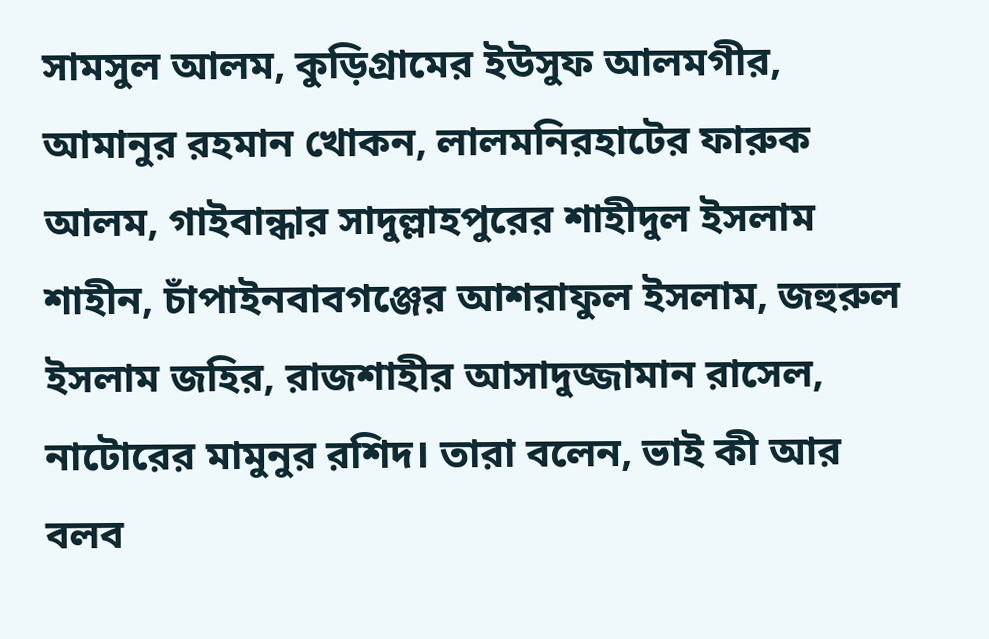সামসুল আলম, কুড়িগ্রামের ইউসুফ আলমগীর, আমানুর রহমান খোকন, লালমনিরহাটের ফারুক আলম, গাইবান্ধার সাদুল্লাহপুরের শাহীদুল ইসলাম শাহীন, চাঁপাইনবাবগঞ্জের আশরাফুল ইসলাম, জহুরুল ইসলাম জহির, রাজশাহীর আসাদুজ্জামান রাসেল, নাটোরের মামুনুর রশিদ। তারা বলেন, ভাই কী আর বলব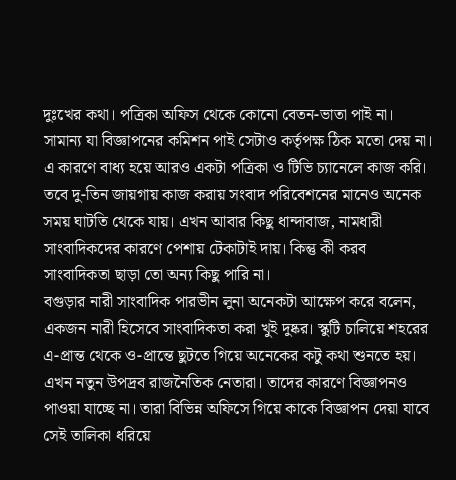দুঃখের কথা। পত্রিকা অফিস থেকে কোনো বেতন-ভাতা পাই না। সামান্য যা বিজ্ঞাপনের কমিশন পাই সেটাও কর্তৃপক্ষ ঠিক মতো দেয় না। এ কারণে বাধ্য হয়ে আরও একটা পত্রিকা ও টিভি চ্যানেলে কাজ করি। তবে দু-তিন জায়গায় কাজ করায় সংবাদ পরিবেশনের মানেও অনেক সময় ঘাটতি থেকে যায়। এখন আবার কিছু ধান্দাবাজ, নামধারী সাংবাদিকদের কারণে পেশায় টেকাটাই দায়। কিন্তু কী করব সাংবাদিকতা ছাড়া তো অন্য কিছু পারি না।
বগুড়ার নারী সাংবাদিক পারভীন লুনা অনেকটা আক্ষেপ করে বলেন, একজন নারী হিসেবে সাংবাদিকতা করা খুই দুষ্কর। স্কুটি চালিয়ে শহরের এ-প্রান্ত থেকে ও-প্রান্তে ছুটতে গিয়ে অনেকের কটু কথা শুনতে হয়। এখন নতুন উপদ্রব রাজনৈতিক নেতারা। তাদের কারণে বিজ্ঞাপনও পাওয়া যাচ্ছে না। তারা বিভিন্ন অফিসে গিয়ে কাকে বিজ্ঞাপন দেয়া যাবে সেই তালিকা ধরিয়ে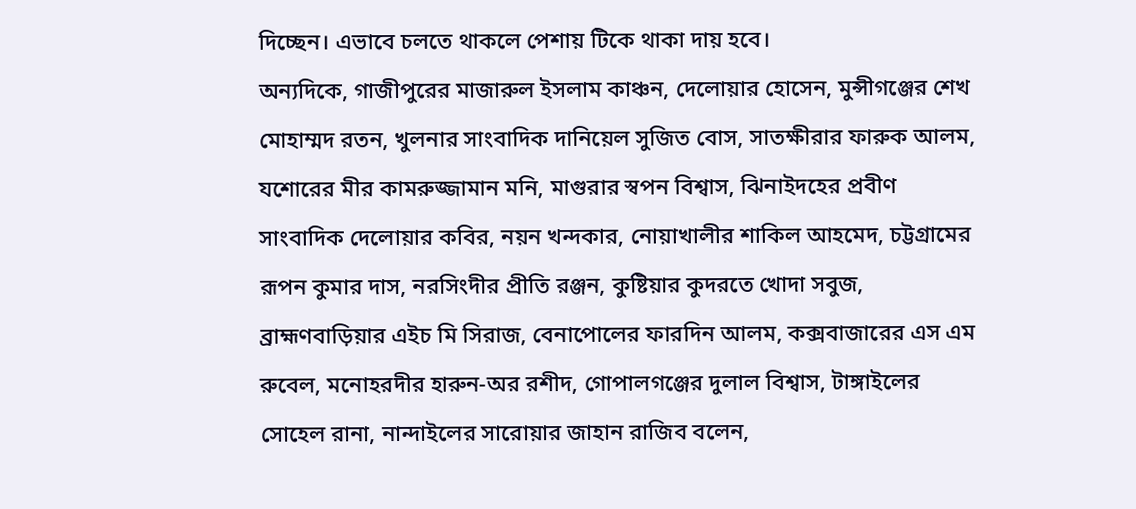দিচ্ছেন। এভাবে চলতে থাকলে পেশায় টিকে থাকা দায় হবে।
অন্যদিকে, গাজীপুরের মাজারুল ইসলাম কাঞ্চন, দেলোয়ার হোসেন, মুন্সীগঞ্জের শেখ মোহাম্মদ রতন, খুলনার সাংবাদিক দানিয়েল সুজিত বোস, সাতক্ষীরার ফারুক আলম, যশোরের মীর কামরুজ্জামান মনি, মাগুরার স্বপন বিশ্বাস, ঝিনাইদহের প্রবীণ সাংবাদিক দেলোয়ার কবির, নয়ন খন্দকার, নোয়াখালীর শাকিল আহমেদ, চট্টগ্রামের রূপন কুমার দাস, নরসিংদীর প্রীতি রঞ্জন, কুষ্টিয়ার কুদরতে খোদা সবুজ, ব্রাহ্মণবাড়িয়ার এইচ মি সিরাজ, বেনাপোলের ফারদিন আলম, কক্সবাজারের এস এম রুবেল, মনোহরদীর হারুন-অর রশীদ, গোপালগঞ্জের দুলাল বিশ্বাস, টাঙ্গাইলের সোহেল রানা, নান্দাইলের সারোয়ার জাহান রাজিব বলেন,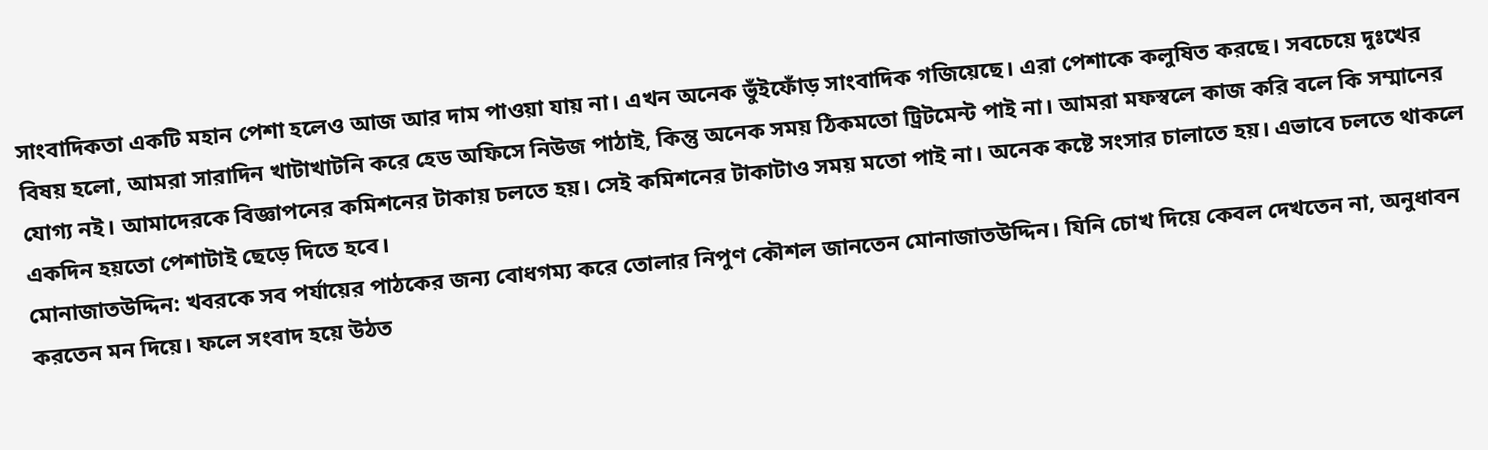সাংবাদিকতা একটি মহান পেশা হলেও আজ আর দাম পাওয়া যায় না। এখন অনেক ভুঁইফোঁড় সাংবাদিক গজিয়েছে। এরা পেশাকে কলুষিত করছে। সবচেয়ে দুঃখের বিষয় হলো, আমরা সারাদিন খাটাখাটনি করে হেড অফিসে নিউজ পাঠাই, কিন্তু অনেক সময় ঠিকমতো ট্রিটমেন্ট পাই না। আমরা মফস্বলে কাজ করি বলে কি সম্মানের যোগ্য নই। আমাদেরকে বিজ্ঞাপনের কমিশনের টাকায় চলতে হয়। সেই কমিশনের টাকাটাও সময় মতো পাই না। অনেক কষ্টে সংসার চালাতে হয়। এভাবে চলতে থাকলে একদিন হয়তো পেশাটাই ছেড়ে দিতে হবে।
মোনাজাতউদ্দিন: খবরকে সব পর্যায়ের পাঠকের জন্য বোধগম্য করে তোলার নিপুণ কৌশল জানতেন মোনাজাতউদ্দিন। যিনি চোখ দিয়ে কেবল দেখতেন না, অনুধাবন করতেন মন দিয়ে। ফলে সংবাদ হয়ে উঠত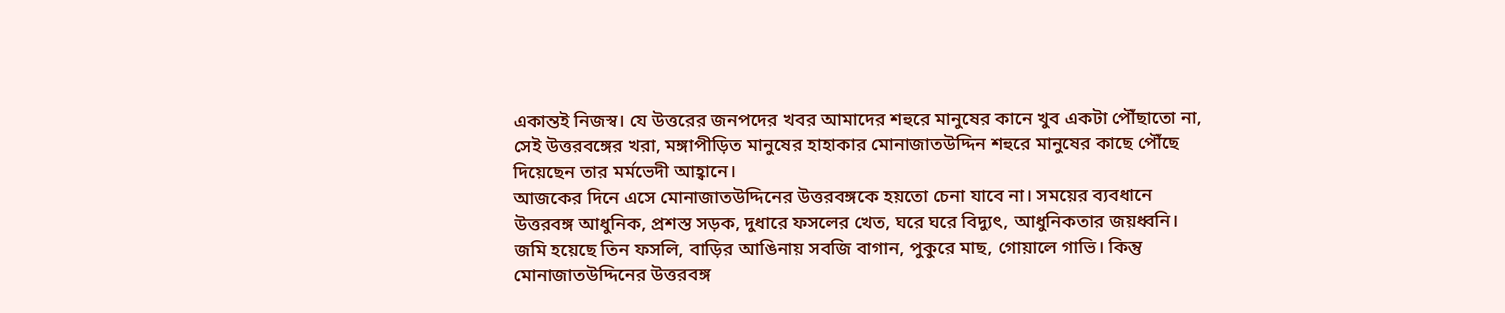একান্তই নিজস্ব। যে উত্তরের জনপদের খবর আমাদের শহুরে মানুষের কানে খুব একটা পৌঁছাতো না, সেই উত্তরবঙ্গের খরা, মঙ্গাপীড়িত মানুষের হাহাকার মোনাজাতউদ্দিন শহুরে মানুষের কাছে পৌঁছে দিয়েছেন তার মর্মভেদী আহ্বানে।
আজকের দিনে এসে মোনাজাতউদ্দিনের উত্তরবঙ্গকে হয়তো চেনা যাবে না। সময়ের ব্যবধানে উত্তরবঙ্গ আধুনিক, প্রশস্ত সড়ক, দুধারে ফসলের খেত, ঘরে ঘরে বিদ্যুৎ, আধুনিকতার জয়ধ্বনি। জমি হয়েছে তিন ফসলি, বাড়ির আঙিনায় সবজি বাগান, পুকুরে মাছ, গোয়ালে গাভি। কিন্তু মোনাজাতউদ্দিনের উত্তরবঙ্গ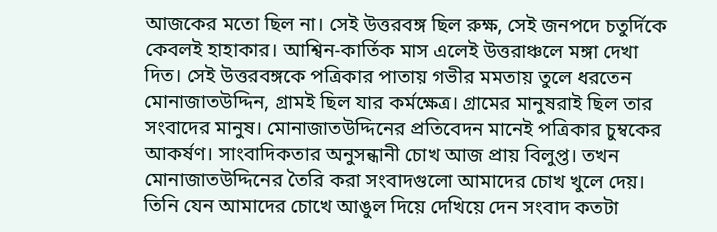আজকের মতো ছিল না। সেই উত্তরবঙ্গ ছিল রুক্ষ, সেই জনপদে চতুর্দিকে কেবলই হাহাকার। আশ্বিন-কার্তিক মাস এলেই উত্তরাঞ্চলে মঙ্গা দেখা দিত। সেই উত্তরবঙ্গকে পত্রিকার পাতায় গভীর মমতায় তুলে ধরতেন মোনাজাতউদ্দিন, গ্রামই ছিল যার কর্মক্ষেত্র। গ্রামের মানুষরাই ছিল তার সংবাদের মানুষ। মোনাজাতউদ্দিনের প্রতিবেদন মানেই পত্রিকার চুম্বকের আকর্ষণ। সাংবাদিকতার অনুসন্ধানী চোখ আজ প্রায় বিলুপ্ত। তখন মোনাজাতউদ্দিনের তৈরি করা সংবাদগুলো আমাদের চোখ খুলে দেয়। তিনি যেন আমাদের চোখে আঙুল দিয়ে দেখিয়ে দেন সংবাদ কতটা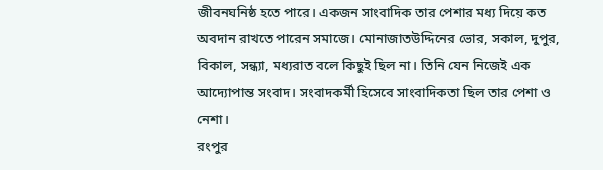জীবনঘনিষ্ঠ হতে পারে। একজন সাংবাদিক তার পেশার মধ্য দিয়ে কত অবদান রাখতে পারেন সমাজে। মোনাজাতউদ্দিনের ভোর, সকাল, দুপুর, বিকাল, সন্ধ্যা, মধ্যরাত বলে কিছুই ছিল না। তিনি যেন নিজেই এক আদ্যোপান্ত সংবাদ। সংবাদকর্মী হিসেবে সাংবাদিকতা ছিল তার পেশা ও নেশা।
রংপুর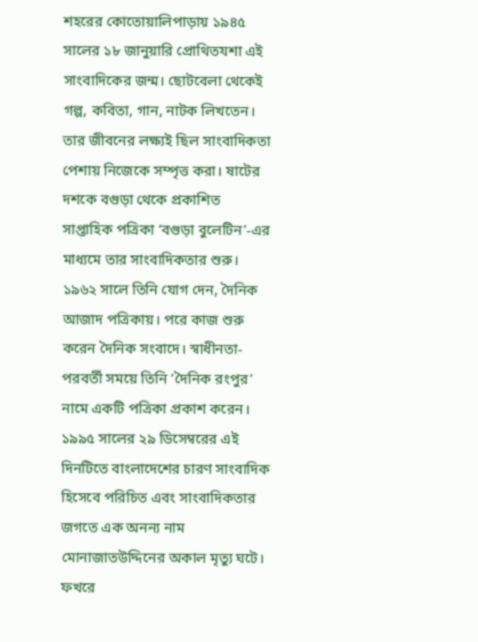শহরের কোতোয়ালিপাড়ায় ১৯৪৫ সালের ১৮ জানুয়ারি প্রোথিতযশা এই সাংবাদিকের জন্ম। ছোটবেলা থেকেই গল্প, কবিতা, গান, নাটক লিখতেন। তার জীবনের লক্ষ্যই ছিল সাংবাদিকতা পেশায় নিজেকে সম্পৃত্ত করা। ষাটের দশকে বগুড়া থেকে প্রকাশিত সাপ্তাহিক পত্রিকা ‘বগুড়া বুলেটিন’-এর মাধ্যমে তার সাংবাদিকতার শুরু। ১৯৬২ সালে তিনি যোগ দেন, দৈনিক আজাদ পত্রিকায়। পরে কাজ শুরু করেন দৈনিক সংবাদে। স্বাধীনতা-পরবর্তী সময়ে তিনি ‘দৈনিক রংপুর’ নামে একটি পত্রিকা প্রকাশ করেন।
১৯৯৫ সালের ২৯ ডিসেম্বরের এই দিনটিতে বাংলাদেশের চারণ সাংবাদিক হিসেবে পরিচিত এবং সাংবাদিকতার জগতে এক অনন্য নাম মোনাজাতউদ্দিনের অকাল মৃত্যু ঘটে।
ফখরে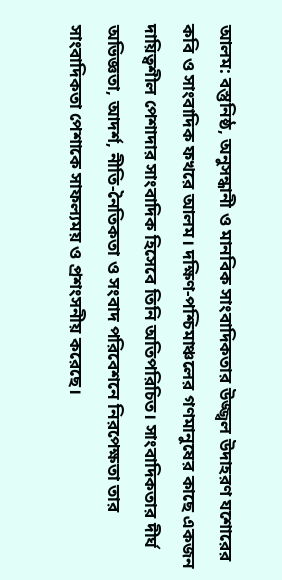আলম: বস্তুনিষ্ঠ, অনুসন্ধানী ও মানবিক সাংবাদিকতার উজ্জ্বল উদাহরণ যশোরের কবি ও সাংবাদিক ফখরে আলম। দক্ষিণ-পশ্চিমাঞ্চলের গণমানুষের কাছে একজন দায়িত্বশীল পেশাদার সাংবাদিক হিসেবে তিনি অতিপরিচিত। সাংবাদিকতার দীর্ঘ অভিজ্ঞতা, আদর্শ, নীতি-নৈতিকতা ও সংবাদ পরিবেশনে নিরপেক্ষতা তার সাংবাদিকতা পেশাকে সাফল্যময় ও প্রশংসনীয় করেছে।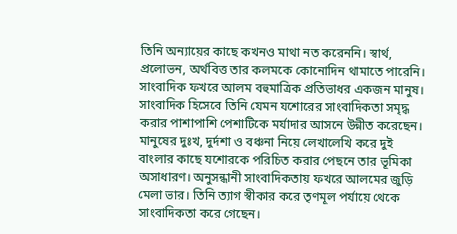তিনি অন্যায়ের কাছে কখনও মাথা নত করেননি। স্বার্থ, প্রলোভন, অর্থবিত্ত তার কলমকে কোনোদিন থামাতে পারেনি।
সাংবাদিক ফখরে আলম বহুমাত্রিক প্রতিভাধর একজন মানুষ। সাংবাদিক হিসেবে তিনি যেমন যশোরের সাংবাদিকতা সমৃদ্ধ করার পাশাপাশি পেশাটিকে মর্যাদার আসনে উন্নীত করেছেন। মানুষের দুঃখ, দুর্দশা ও বঞ্চনা নিয়ে লেখালেখি করে দুই বাংলার কাছে যশোরকে পরিচিত করার পেছনে তার ভূমিকা অসাধারণ। অনুসন্ধানী সাংবাদিকতায় ফখরে আলমের জুড়ি মেলা ভার। তিনি ত্যাগ স্বীকার করে তৃণমূল পর্যায়ে থেকে সাংবাদিকতা করে গেছেন।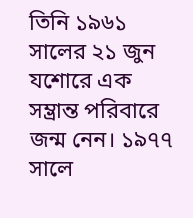তিনি ১৯৬১ সালের ২১ জুন যশোরে এক সম্ভ্রান্ত পরিবারে জন্ম নেন। ১৯৭৭ সালে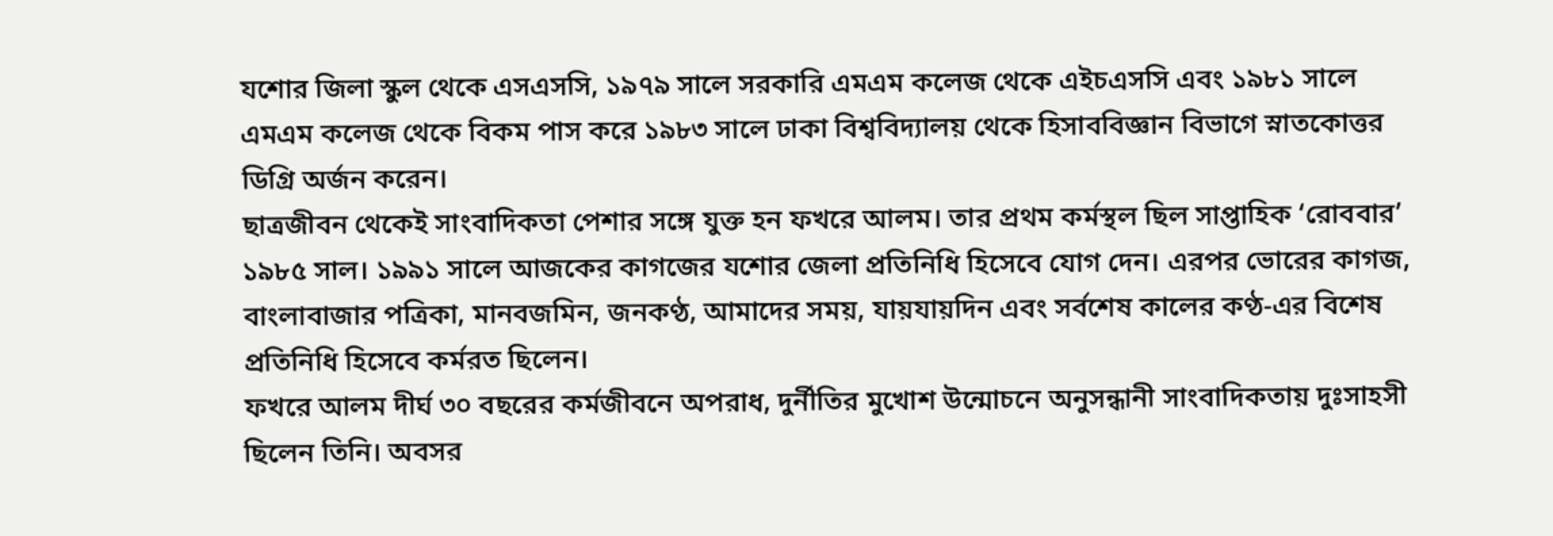যশোর জিলা স্কুল থেকে এসএসসি, ১৯৭৯ সালে সরকারি এমএম কলেজ থেকে এইচএসসি এবং ১৯৮১ সালে এমএম কলেজ থেকে বিকম পাস করে ১৯৮৩ সালে ঢাকা বিশ্ববিদ্যালয় থেকে হিসাববিজ্ঞান বিভাগে স্নাতকোত্তর ডিগ্রি অর্জন করেন।
ছাত্রজীবন থেকেই সাংবাদিকতা পেশার সঙ্গে যুক্ত হন ফখরে আলম। তার প্রথম কর্মস্থল ছিল সাপ্তাহিক ‘রোববার’ ১৯৮৫ সাল। ১৯৯১ সালে আজকের কাগজের যশোর জেলা প্রতিনিধি হিসেবে যোগ দেন। এরপর ভোরের কাগজ, বাংলাবাজার পত্রিকা, মানবজমিন, জনকণ্ঠ, আমাদের সময়, যায়যায়দিন এবং সর্বশেষ কালের কণ্ঠ-এর বিশেষ প্রতিনিধি হিসেবে কর্মরত ছিলেন।
ফখরে আলম দীর্ঘ ৩০ বছরের কর্মজীবনে অপরাধ, দুর্নীতির মুখোশ উন্মোচনে অনুসন্ধানী সাংবাদিকতায় দুঃসাহসী ছিলেন তিনি। অবসর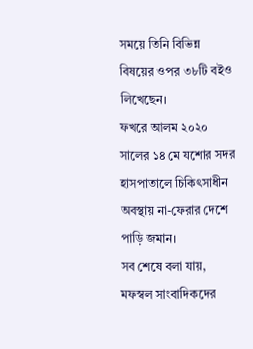সময়ে তিনি বিভিন্ন বিষয়ের ওপর ৩৮টি বইও লিখেছেন।
ফখরে আলম ২০২০ সালের ১৪ মে যশোর সদর হাসপাতালে চিকিৎসাধীন অবস্থায় না-ফেরার দেশে পাড়ি জমান।
সব শেষে বলা যায়, মফস্বল সাংবাদিকদের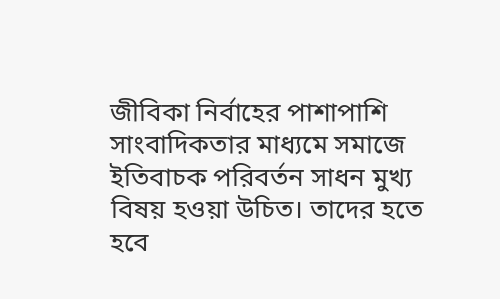জীবিকা নির্বাহের পাশাপাশি সাংবাদিকতার মাধ্যমে সমাজে ইতিবাচক পরিবর্তন সাধন মুখ্য বিষয় হওয়া উচিত। তাদের হতে হবে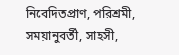নিবেদিতপ্রাণ, পরিশ্রমী, সময়ানুবর্তী, সাহসী,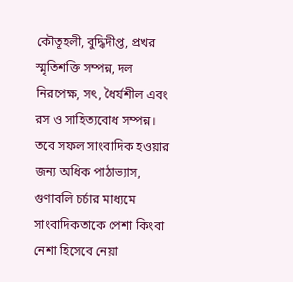কৌতূহলী, বুদ্ধিদীপ্ত, প্রখর স্মৃতিশক্তি সম্পন্ন, দল নিরপেক্ষ, সৎ, ধৈর্যশীল এবং রস ও সাহিত্যবোধ সম্পন্ন। তবে সফল সাংবাদিক হওয়ার জন্য অধিক পাঠাভ্যাস, গুণাবলি চর্চার মাধ্যমে সাংবাদিকতাকে পেশা কিংবা নেশা হিসেবে নেয়া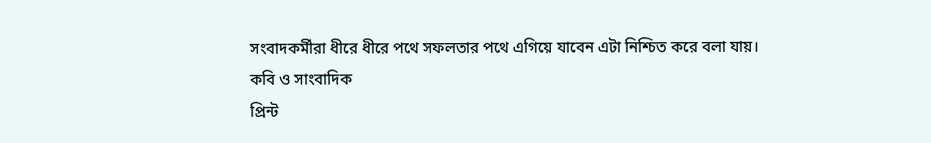সংবাদকর্মীরা ধীরে ধীরে পথে সফলতার পথে এগিয়ে যাবেন এটা নিশ্চিত করে বলা যায়।
কবি ও সাংবাদিক
প্রিন্ট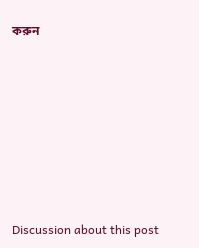করুন








Discussion about this post